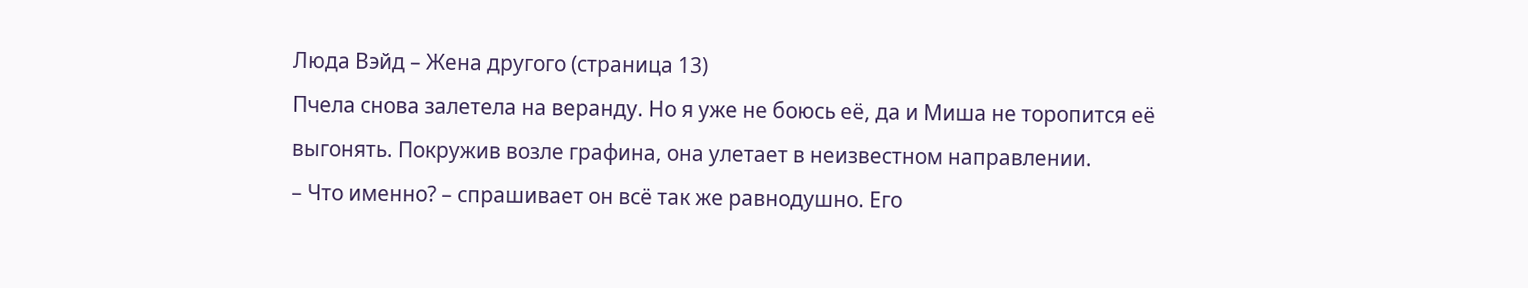Люда Вэйд – Жена другого (страница 13)
Пчела снова залетела на веранду. Но я уже не боюсь её, да и Миша не торопится её выгонять. Покружив возле графина, она улетает в неизвестном направлении.
– Что именно? – спрашивает он всё так же равнодушно. Его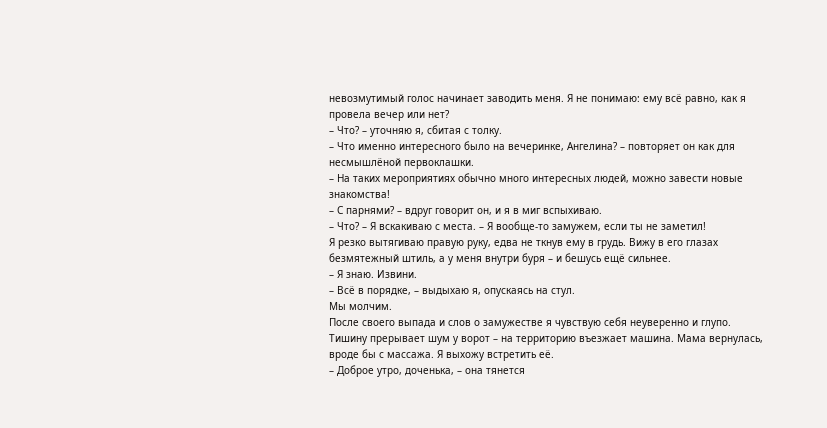невозмутимый голос начинает заводить меня. Я не понимаю: ему всё равно, как я провела вечер или нет?
– Что? – уточняю я, сбитая с толку.
– Что именно интересного было на вечеринке, Ангелина? – повторяет он как для несмышлёной первоклашки.
– На таких мероприятиях обычно много интересных людей, можно завести новые знакомства!
– С парнями? – вдруг говорит он, и я в миг вспыхиваю.
– Что? – Я вскакиваю с места. – Я вообще-то замужем, если ты не заметил!
Я резко вытягиваю правую руку, едва не ткнув ему в грудь. Вижу в его глазах безмятежный штиль, а у меня внутри буря – и бешусь ещё сильнее.
– Я знаю. Извини.
– Всё в порядке, – выдыхаю я, опускаясь на стул.
Мы молчим.
После своего выпада и слов о замужестве я чувствую себя неуверенно и глупо.
Тишину прерывает шум у ворот – на территорию въезжает машина. Мама вернулась, вроде бы с массажа. Я выхожу встретить её.
– Доброе утро, доченька, – она тянется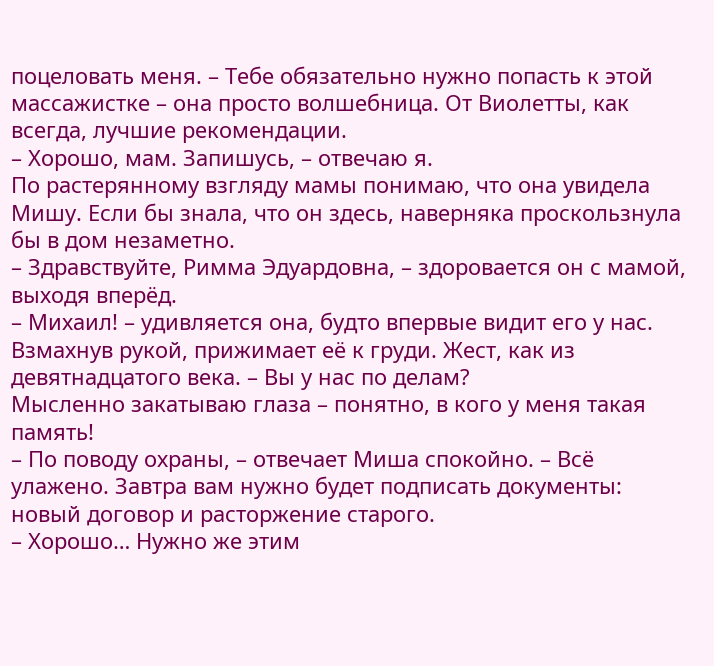поцеловать меня. – Тебе обязательно нужно попасть к этой массажистке – она просто волшебница. От Виолетты, как всегда, лучшие рекомендации.
– Хорошо, мам. Запишусь, – отвечаю я.
По растерянному взгляду мамы понимаю, что она увидела Мишу. Если бы знала, что он здесь, наверняка проскользнула бы в дом незаметно.
– Здравствуйте, Римма Эдуардовна, – здоровается он с мамой, выходя вперёд.
– Михаил! – удивляется она, будто впервые видит его у нас. Взмахнув рукой, прижимает её к груди. Жест, как из девятнадцатого века. – Вы у нас по делам?
Мысленно закатываю глаза – понятно, в кого у меня такая память!
– По поводу охраны, – отвечает Миша спокойно. – Всё улажено. Завтра вам нужно будет подписать документы: новый договор и расторжение старого.
– Хорошо… Нужно же этим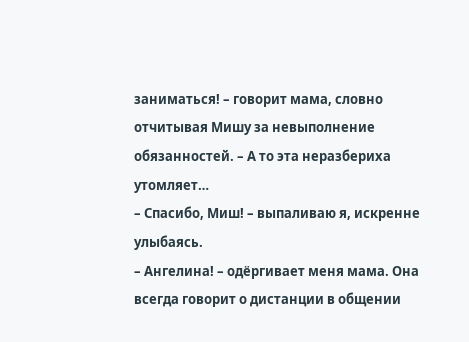заниматься! – говорит мама, словно отчитывая Мишу за невыполнение обязанностей. – А то эта неразбериха утомляет…
– Спасибо, Миш! – выпаливаю я, искренне улыбаясь.
– Ангелина! – одёргивает меня мама. Она всегда говорит о дистанции в общении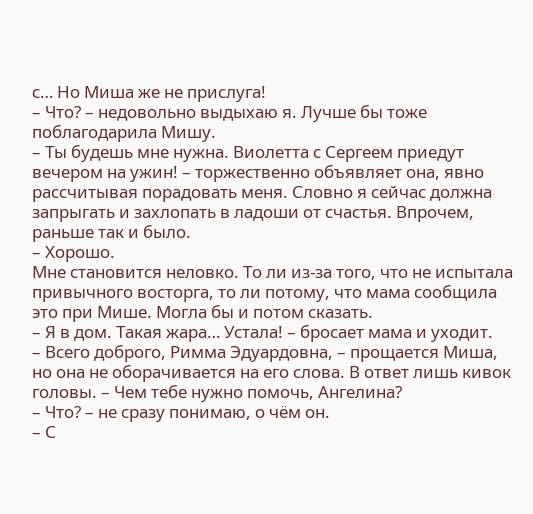с… Но Миша же не прислуга!
– Что? – недовольно выдыхаю я. Лучше бы тоже поблагодарила Мишу.
– Ты будешь мне нужна. Виолетта с Сергеем приедут вечером на ужин! – торжественно объявляет она, явно рассчитывая порадовать меня. Словно я сейчас должна запрыгать и захлопать в ладоши от счастья. Впрочем, раньше так и было.
– Хорошо.
Мне становится неловко. То ли из-за того, что не испытала привычного восторга, то ли потому, что мама сообщила это при Мише. Могла бы и потом сказать.
– Я в дом. Такая жара… Устала! – бросает мама и уходит.
– Всего доброго, Римма Эдуардовна, – прощается Миша, но она не оборачивается на его слова. В ответ лишь кивок головы. – Чем тебе нужно помочь, Ангелина?
– Что? – не сразу понимаю, о чём он.
– С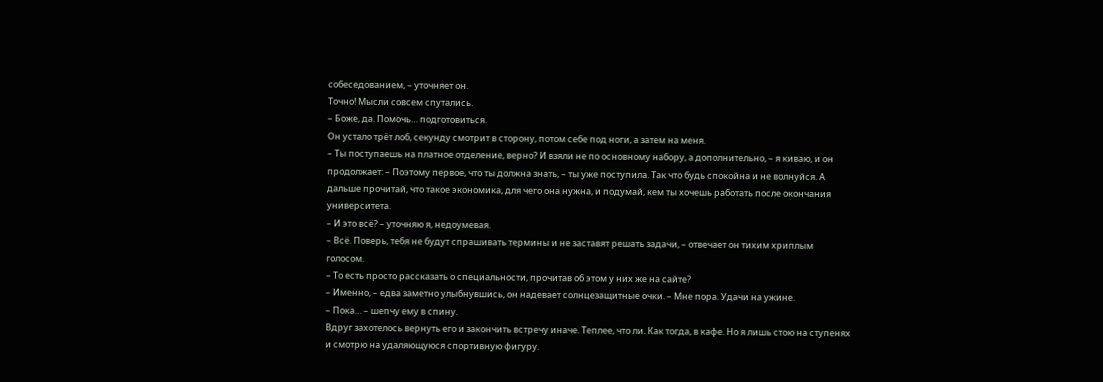собеседованием, – уточняет он.
Точно! Мысли совсем спутались.
– Боже, да. Помочь… подготовиться.
Он устало трёт лоб, секунду смотрит в сторону, потом себе под ноги, а затем на меня.
– Ты поступаешь на платное отделение, верно? И взяли не по основному набору, а дополнительно, – я киваю, и он продолжает: – Поэтому первое, что ты должна знать, – ты уже поступила. Так что будь спокойна и не волнуйся. А дальше прочитай, что такое экономика, для чего она нужна, и подумай, кем ты хочешь работать после окончания университета.
– И это всё? – уточняю я, недоумевая.
– Всё. Поверь, тебя не будут спрашивать термины и не заставят решать задачи, – отвечает он тихим хриплым голосом.
– То есть просто рассказать о специальности, прочитав об этом у них же на сайте?
– Именно, – едва заметно улыбнувшись, он надевает солнцезащитные очки. – Мне пора. Удачи на ужине.
– Пока… – шепчу ему в спину.
Вдруг захотелось вернуть его и закончить встречу иначе. Теплее, что ли. Как тогда, в кафе. Но я лишь стою на ступенях и смотрю на удаляющуюся спортивную фигуру.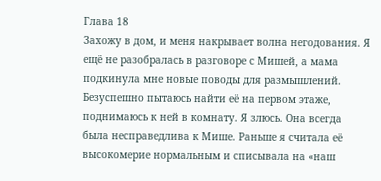Глава 18
Захожу в дом, и меня накрывает волна негодования. Я ещё не разобралась в разговоре с Мишей, а мама подкинула мне новые поводы для размышлений. Безуспешно пытаюсь найти её на первом этаже, поднимаюсь к ней в комнату. Я злюсь. Она всегда была несправедлива к Мише. Раньше я считала её высокомерие нормальным и списывала на «наш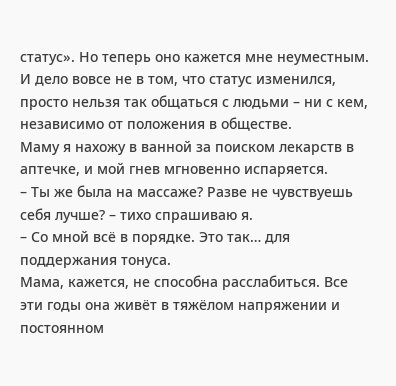статус». Но теперь оно кажется мне неуместным. И дело вовсе не в том, что статус изменился, просто нельзя так общаться с людьми – ни с кем, независимо от положения в обществе.
Маму я нахожу в ванной за поиском лекарств в аптечке, и мой гнев мгновенно испаряется.
– Ты же была на массаже? Разве не чувствуешь себя лучше? – тихо спрашиваю я.
– Со мной всё в порядке. Это так… для поддержания тонуса.
Мама, кажется, не способна расслабиться. Все эти годы она живёт в тяжёлом напряжении и постоянном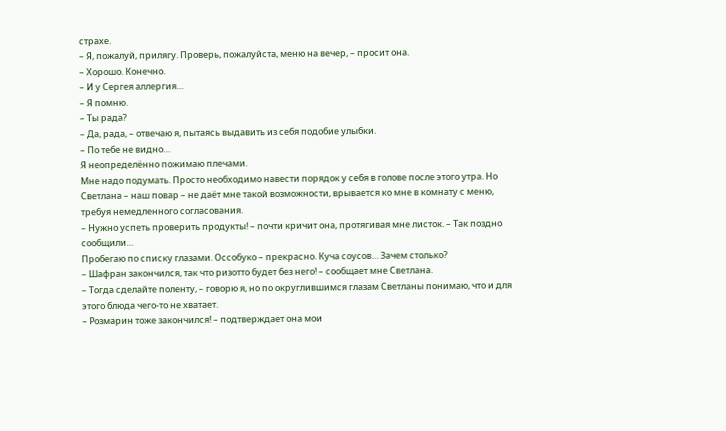страхе.
– Я, пожалуй, прилягу. Проверь, пожалуйста, меню на вечер, – просит она.
– Хорошо. Конечно.
– И у Сергея аллергия…
– Я помню.
– Ты рада?
– Да, рада, – отвечаю я, пытаясь выдавить из себя подобие улыбки.
– По тебе не видно…
Я неопределённо пожимаю плечами.
Мне надо подумать. Просто необходимо навести порядок у себя в голове после этого утра. Но Светлана – наш повар – не даёт мне такой возможности, врывается ко мне в комнату с меню, требуя немедленного согласования.
– Нужно успеть проверить продукты! – почти кричит она, протягивая мне листок. – Так поздно сообщили…
Пробегаю по списку глазами. Оссобуко – прекрасно. Куча соусов… Зачем столько?
– Шафран закончился, так что ризотто будет без него! – сообщает мне Светлана.
– Тогда сделайте поленту, – говорю я, но по округлившимся глазам Светланы понимаю, что и для этого блюда чего-то не хватает.
– Розмарин тоже закончился! – подтверждает она мои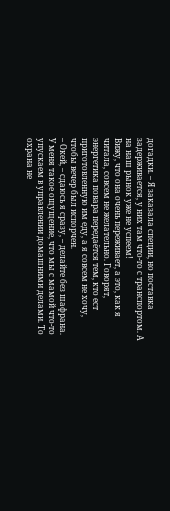догадки. – Я заказала специи, но поставка задерживается, у них там что-то с транспортом. А на наш рынок уже не успеем!
Вижу, что она очень переживает, а это, как я читала, совсем не желательно. Говорят, энергетика повара передаётся тем, кто ест приготовленную им еду, а я совсем не хочу, чтобы вечер был испорчен.
– Окей, – сдаюсь я сразу, – делайте без шафрана.
У меня такое ощущение, что мы с мамой что-то упускаем в управлении домашними делами. То охрана не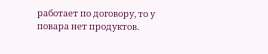работает по договору, то у повара нет продуктов.